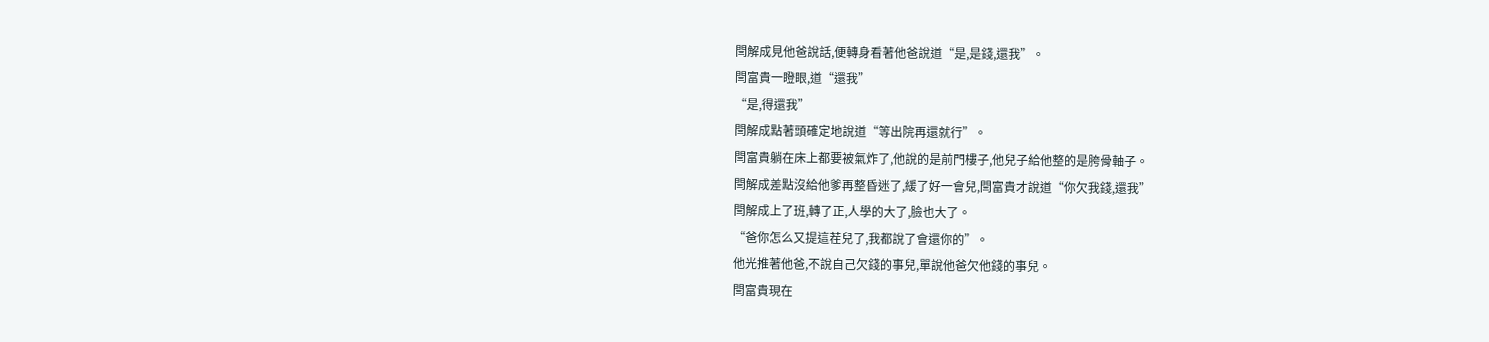閆解成見他爸說話,便轉身看著他爸說道“是,是錢,還我”。
閆富貴一瞪眼,道“還我”
“是,得還我”
閆解成點著頭確定地說道“等出院再還就行”。
閆富貴躺在床上都要被氣炸了,他說的是前門樓子,他兒子給他整的是胯骨軸子。
閆解成差點沒給他爹再整昏迷了,緩了好一會兒,閆富貴才說道“你欠我錢,還我”
閆解成上了班,轉了正,人學的大了,臉也大了。
“爸你怎么又提這茬兒了,我都說了會還你的”。
他光推著他爸,不說自己欠錢的事兒,單說他爸欠他錢的事兒。
閆富貴現在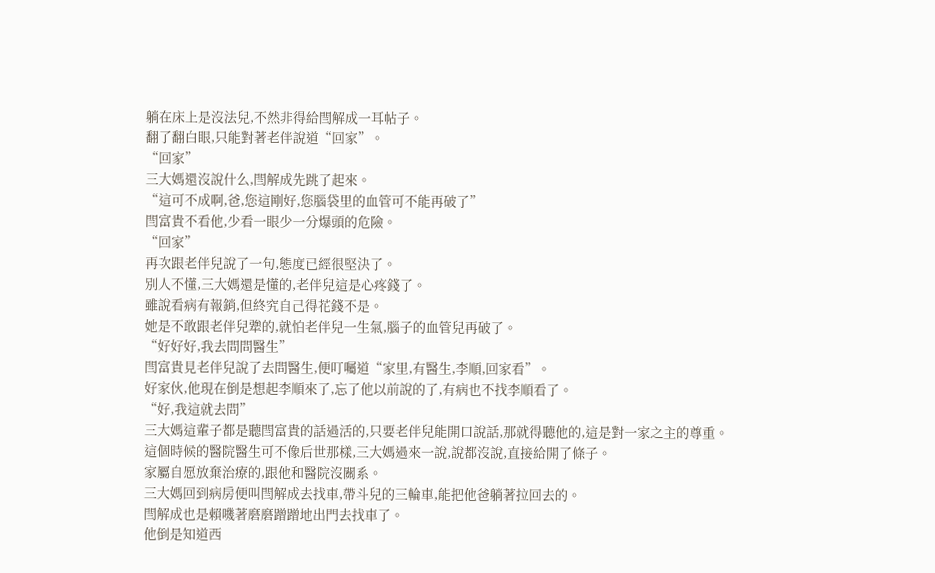躺在床上是沒法兒,不然非得給閆解成一耳帖子。
翻了翻白眼,只能對著老伴說道“回家”。
“回家”
三大媽還沒說什么,閆解成先跳了起來。
“這可不成啊,爸,您這剛好,您腦袋里的血管可不能再破了”
閆富貴不看他,少看一眼少一分爆頭的危險。
“回家”
再次跟老伴兒說了一句,態度已經很堅決了。
別人不懂,三大媽還是懂的,老伴兒這是心疼錢了。
雖說看病有報銷,但終究自己得花錢不是。
她是不敢跟老伴兒犟的,就怕老伴兒一生氣,腦子的血管兒再破了。
“好好好,我去問問醫生”
閆富貴見老伴兒說了去問醫生,便叮囑道“家里,有醫生,李順,回家看”。
好家伙,他現在倒是想起李順來了,忘了他以前說的了,有病也不找李順看了。
“好,我這就去問”
三大媽這輩子都是聽閆富貴的話過活的,只要老伴兒能開口說話,那就得聽他的,這是對一家之主的尊重。
這個時候的醫院醫生可不像后世那樣,三大媽過來一說,說都沒說,直接給開了條子。
家屬自愿放棄治療的,跟他和醫院沒關系。
三大媽回到病房便叫閆解成去找車,帶斗兒的三輪車,能把他爸躺著拉回去的。
閆解成也是賴嘰著磨磨蹭蹭地出門去找車了。
他倒是知道西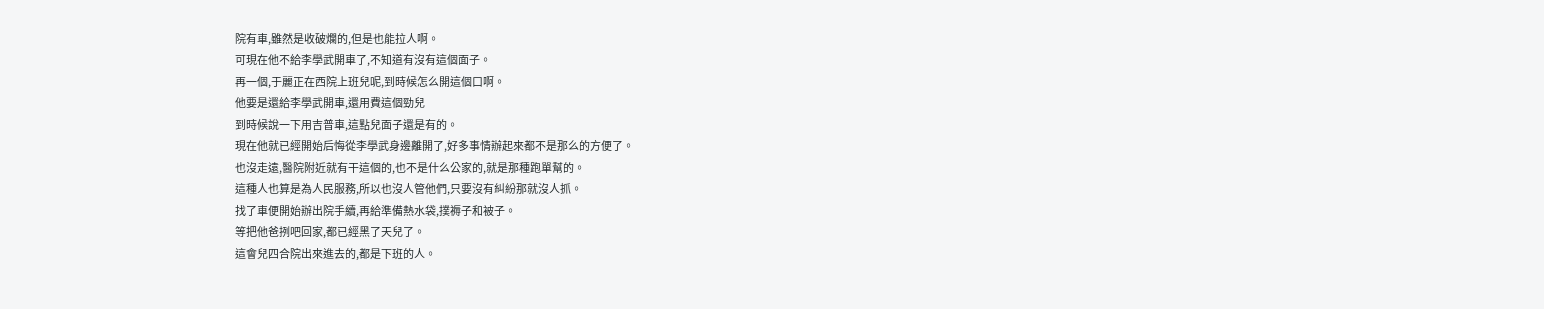院有車,雖然是收破爛的,但是也能拉人啊。
可現在他不給李學武開車了,不知道有沒有這個面子。
再一個,于麗正在西院上班兒呢,到時候怎么開這個口啊。
他要是還給李學武開車,還用費這個勁兒
到時候說一下用吉普車,這點兒面子還是有的。
現在他就已經開始后悔從李學武身邊離開了,好多事情辦起來都不是那么的方便了。
也沒走遠,醫院附近就有干這個的,也不是什么公家的,就是那種跑單幫的。
這種人也算是為人民服務,所以也沒人管他們,只要沒有糾紛那就沒人抓。
找了車便開始辦出院手續,再給準備熱水袋,撲褥子和被子。
等把他爸挒吧回家,都已經黑了天兒了。
這會兒四合院出來進去的,都是下班的人。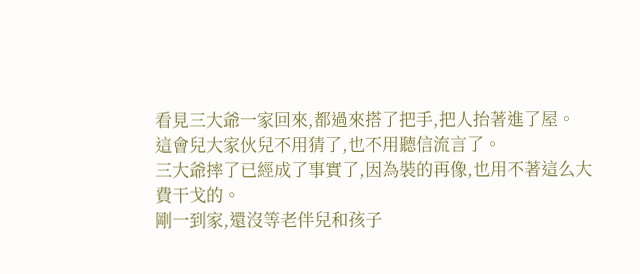看見三大爺一家回來,都過來搭了把手,把人抬著進了屋。
這會兒大家伙兒不用猜了,也不用聽信流言了。
三大爺摔了已經成了事實了,因為裝的再像,也用不著這么大費干戈的。
剛一到家,還沒等老伴兒和孩子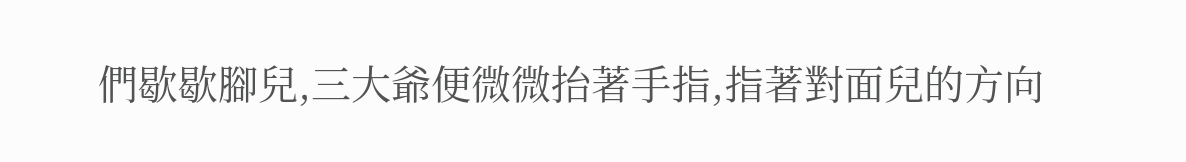們歇歇腳兒,三大爺便微微抬著手指,指著對面兒的方向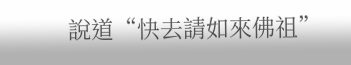說道“快去請如來佛祖”